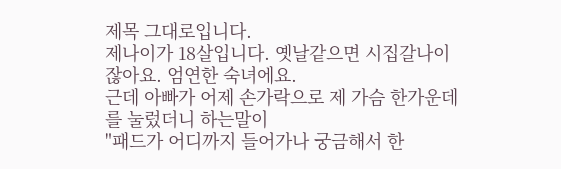제목 그대로입니다.
제나이가 18살입니다. 옛날같으면 시집갈나이잖아요. 엄연한 숙녀에요.
근데 아빠가 어제 손가락으로 제 가슴 한가운데를 눌렀더니 하는말이
"패드가 어디까지 들어가나 궁금해서 한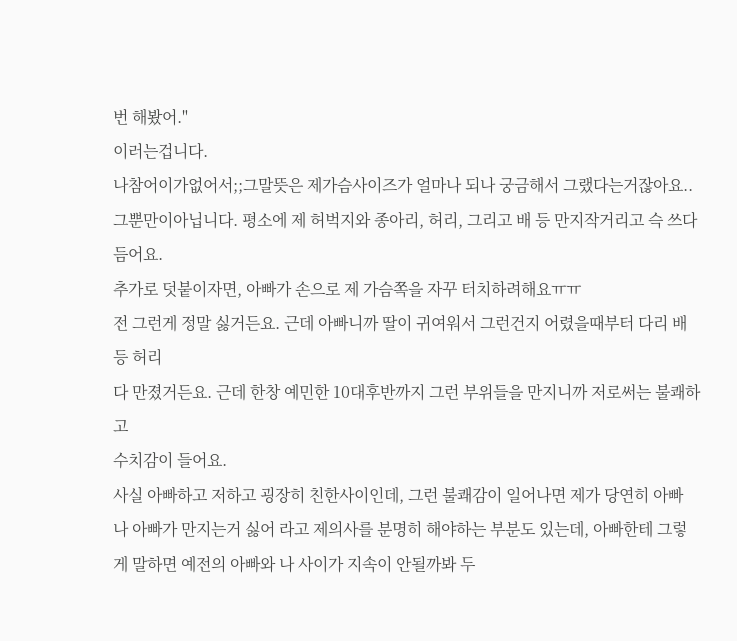번 해봤어."
이러는겁니다.
나참어이가없어서;;그말뜻은 제가슴사이즈가 얼마나 되나 궁금해서 그랬다는거잖아요..
그뿐만이아닙니다. 평소에 제 허벅지와 종아리, 허리, 그리고 배 등 만지작거리고 슥 쓰다듬어요.
추가로 덧붙이자면, 아빠가 손으로 제 가슴쪽을 자꾸 터치하려해요ㅠㅠ
전 그런게 정말 싫거든요. 근데 아빠니까 딸이 귀여워서 그런건지 어렸을때부터 다리 배 등 허리
다 만졌거든요. 근데 한창 예민한 10대후반까지 그런 부위들을 만지니까 저로써는 불쾌하고
수치감이 들어요.
사실 아빠하고 저하고 굉장히 친한사이인데, 그런 불쾌감이 일어나면 제가 당연히 아빠 나 아빠가 만지는거 싫어 라고 제의사를 분명히 해야하는 부분도 있는데, 아빠한테 그렇게 말하면 예전의 아빠와 나 사이가 지속이 안될까봐 두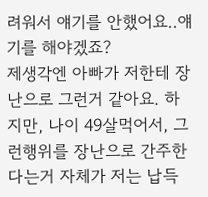려워서 얘기를 안했어요..얘기를 해야겠죠?
제생각엔 아빠가 저한테 장난으로 그런거 같아요. 하지만, 나이 49살먹어서, 그런행위를 장난으로 간주한다는거 자체가 저는 납득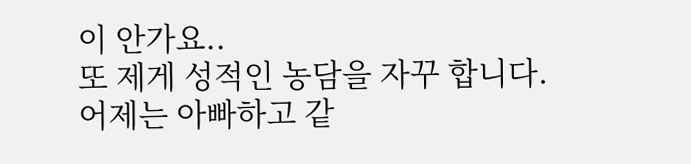이 안가요..
또 제게 성적인 농담을 자꾸 합니다. 어제는 아빠하고 같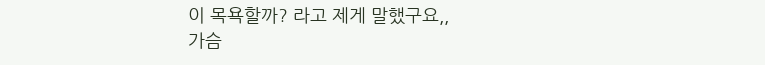이 목욕할까? 라고 제게 말했구요,,
가슴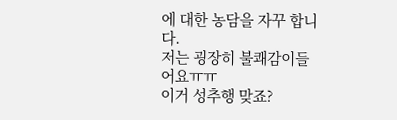에 대한 농담을 자꾸 합니다.
저는 굉장히 불쾌감이들어요ㅠㅠ
이거 성추행 맞죠?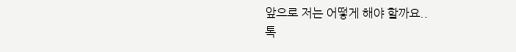앞으로 저는 어떻게 해야 할까요..
톡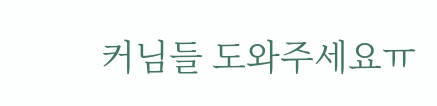커님들 도와주세요ㅠ